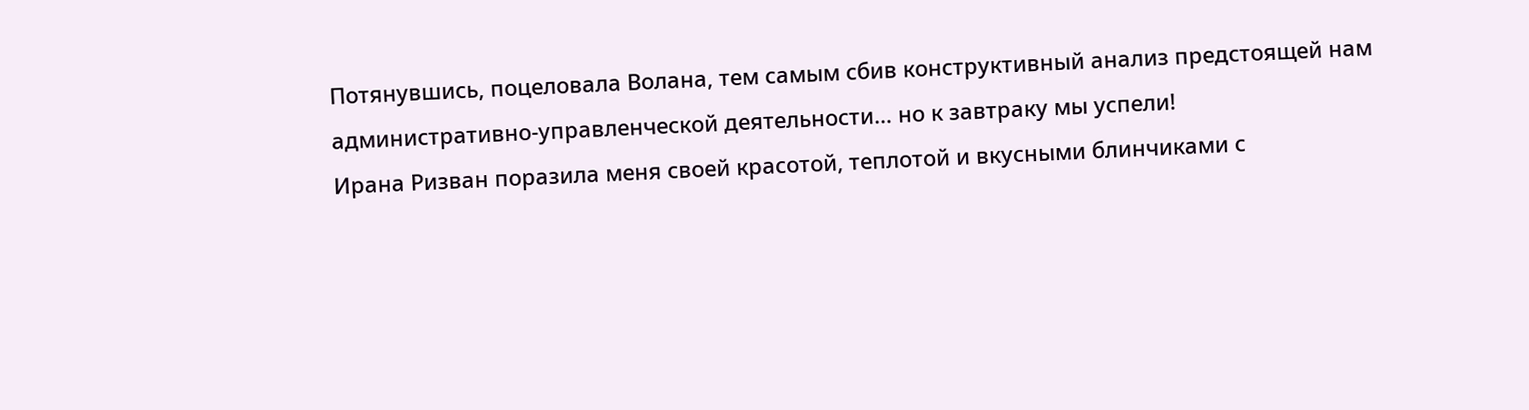Потянувшись, поцеловала Волана, тем самым сбив конструктивный анализ предстоящей нам административно-управленческой деятельности… но к завтраку мы успели!
Ирана Ризван поразила меня своей красотой, теплотой и вкусными блинчиками с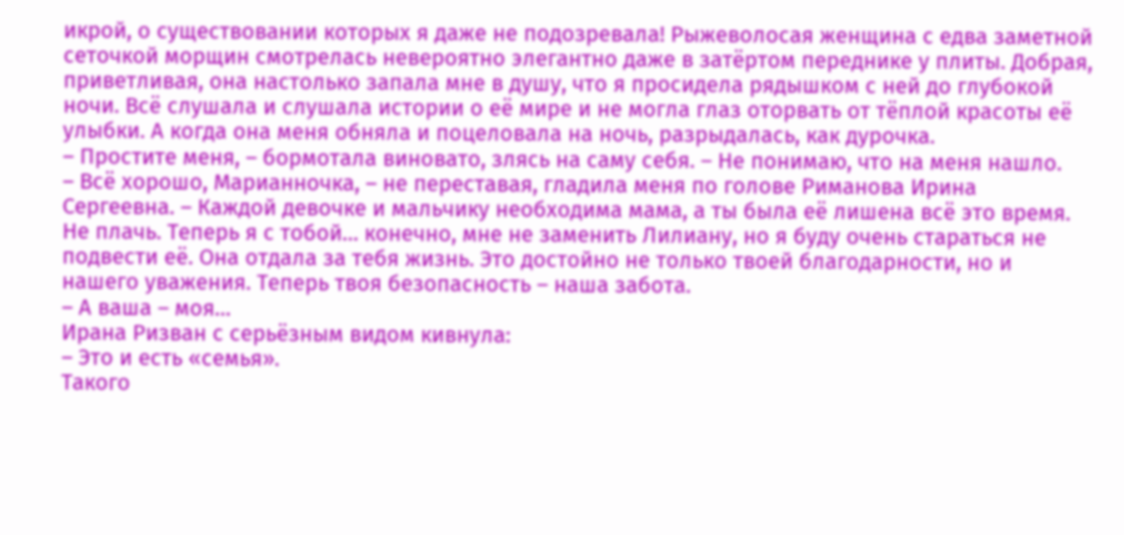икрой, о существовании которых я даже не подозревала! Рыжеволосая женщина с едва заметной сеточкой морщин смотрелась невероятно элегантно даже в затёртом переднике у плиты. Добрая, приветливая, она настолько запала мне в душу, что я просидела рядышком с ней до глубокой ночи. Всё слушала и слушала истории о её мире и не могла глаз оторвать от тёплой красоты её улыбки. А когда она меня обняла и поцеловала на ночь, разрыдалась, как дурочка.
– Простите меня, – бормотала виновато, злясь на саму себя. – Не понимаю, что на меня нашло.
– Всё хорошо, Марианночка, – не переставая, гладила меня по голове Риманова Ирина Сергеевна. – Каждой девочке и мальчику необходима мама, а ты была её лишена всё это время. Не плачь. Теперь я с тобой… конечно, мне не заменить Лилиану, но я буду очень стараться не подвести её. Она отдала за тебя жизнь. Это достойно не только твоей благодарности, но и нашего уважения. Теперь твоя безопасность – наша забота.
– А ваша – моя…
Ирана Ризван с серьёзным видом кивнула:
– Это и есть «семья».
Такого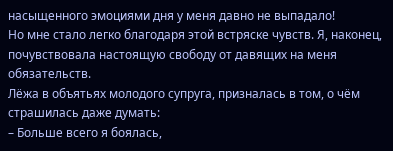насыщенного эмоциями дня у меня давно не выпадало!
Но мне стало легко благодаря этой встряске чувств. Я, наконец, почувствовала настоящую свободу от давящих на меня обязательств.
Лёжа в объятьях молодого супруга, призналась в том, о чём страшилась даже думать:
– Больше всего я боялась,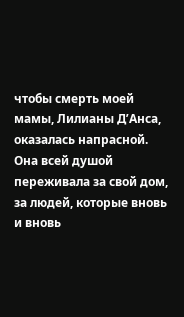чтобы смерть моей мамы, Лилианы Д’Анса, оказалась напрасной. Она всей душой переживала за свой дом, за людей, которые вновь и вновь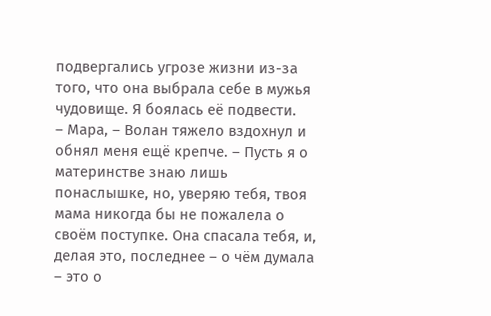подвергались угрозе жизни из-за того, что она выбрала себе в мужья чудовище. Я боялась её подвести.
– Мара, – Волан тяжело вздохнул и обнял меня ещё крепче. – Пусть я о материнстве знаю лишь понаслышке, но, уверяю тебя, твоя мама никогда бы не пожалела о своём поступке. Она спасала тебя, и, делая это, последнее – о чём думала – это о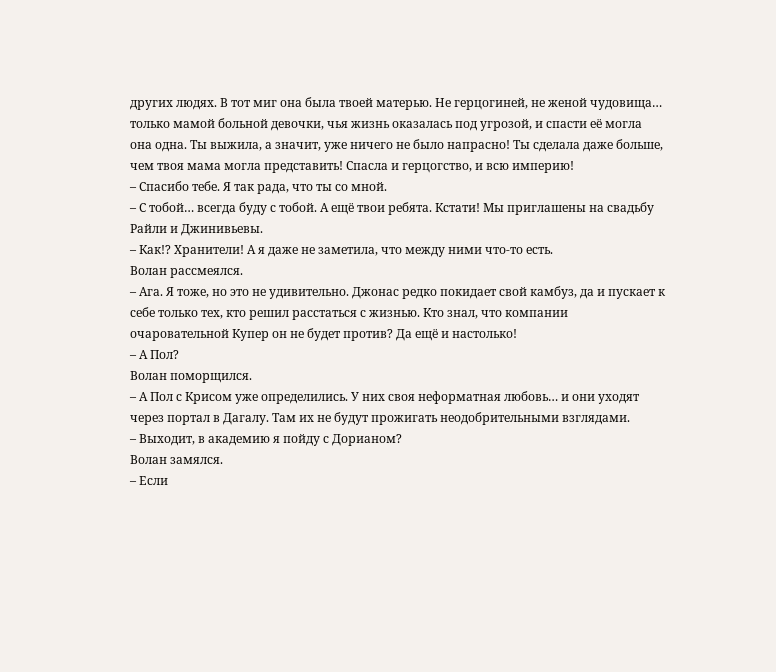других людях. В тот миг она была твоей матерью. Не герцогиней, не женой чудовища… только мамой больной девочки, чья жизнь оказалась под угрозой, и спасти её могла она одна. Ты выжила, а значит, уже ничего не было напрасно! Ты сделала даже больше, чем твоя мама могла представить! Спасла и герцогство, и всю империю!
– Спасибо тебе. Я так рада, что ты со мной.
– С тобой… всегда буду с тобой. А ещё твои ребята. Кстати! Мы приглашены на свадьбу Райли и Джинивьевы.
– Как!? Хранители! А я даже не заметила, что между ними что-то есть.
Волан рассмеялся.
– Ага. Я тоже, но это не удивительно. Джонас редко покидает свой камбуз, да и пускает к себе только тех, кто решил расстаться с жизнью. Кто знал, что компании очаровательной Купер он не будет против? Да ещё и настолько!
– А Пол?
Волан поморщился.
– А Пол с Крисом уже определились. У них своя неформатная любовь… и они уходят через портал в Дагалу. Там их не будут прожигать неодобрительными взглядами.
– Выходит, в академию я пойду с Дорианом?
Волан замялся.
– Если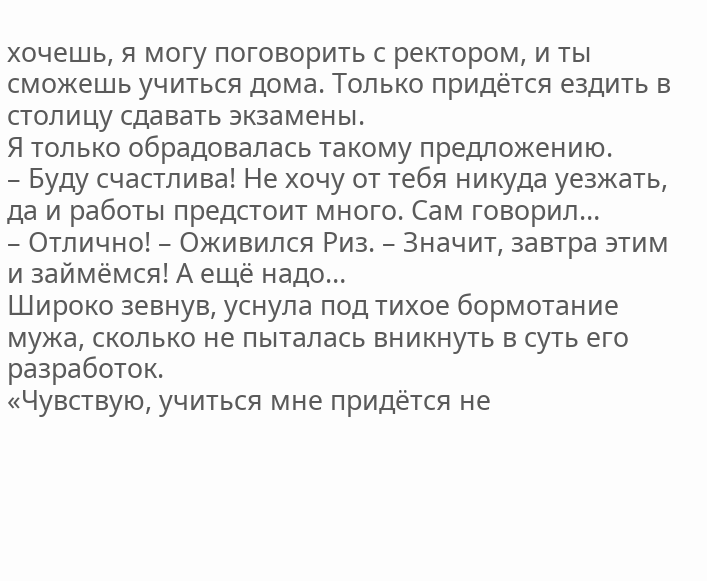хочешь, я могу поговорить с ректором, и ты сможешь учиться дома. Только придётся ездить в столицу сдавать экзамены.
Я только обрадовалась такому предложению.
– Буду счастлива! Не хочу от тебя никуда уезжать, да и работы предстоит много. Сам говорил…
– Отлично! – Оживился Риз. – Значит, завтра этим и займёмся! А ещё надо…
Широко зевнув, уснула под тихое бормотание мужа, сколько не пыталась вникнуть в суть его разработок.
«Чувствую, учиться мне придётся не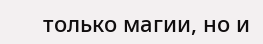только магии, но и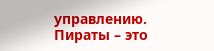управлению. Пираты – это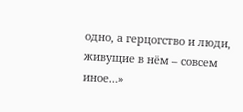одно, а герцогство и люди, живущие в нём – совсем иное…»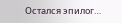Остался эпилог…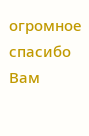огромное спасибо Вам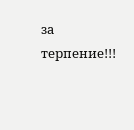за терпение!!!